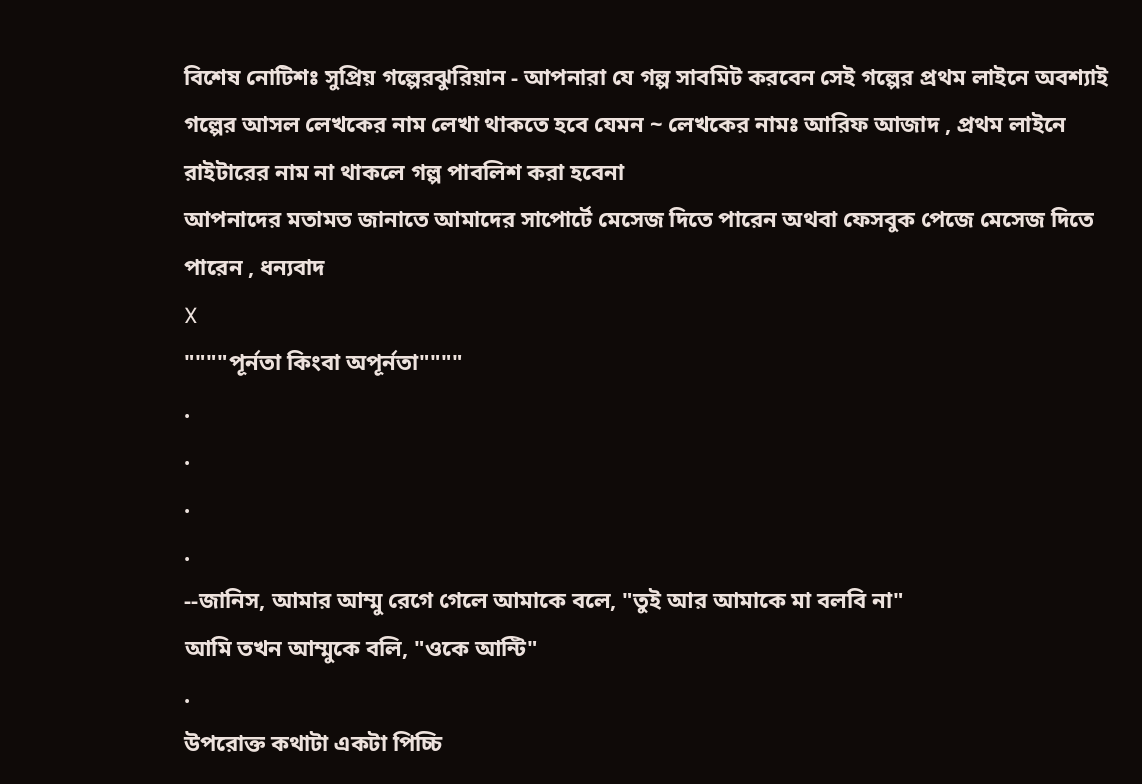বিশেষ নোটিশঃ সুপ্রিয় গল্পেরঝুরিয়ান - আপনারা যে গল্প সাবমিট করবেন সেই গল্পের প্রথম লাইনে অবশ্যাই গল্পের আসল লেখকের নাম লেখা থাকতে হবে যেমন ~ লেখকের নামঃ আরিফ আজাদ , প্রথম লাইনে রাইটারের নাম না থাকলে গল্প পাবলিশ করা হবেনা
আপনাদের মতামত জানাতে আমাদের সাপোর্টে মেসেজ দিতে পারেন অথবা ফেসবুক পেজে মেসেজ দিতে পারেন , ধন্যবাদ
X
""""পূর্নতা কিংবা অপূর্নতা""""
.
.
.
.
--জানিস, আমার আম্মু রেগে গেলে আমাকে বলে, "তুই আর আমাকে মা বলবি না"
আমি তখন আম্মুকে বলি, "ওকে আন্টি"
.
উপরোক্ত কথাটা একটা পিচ্চি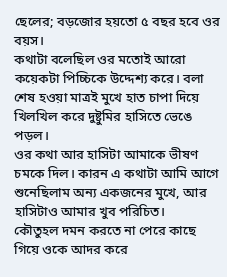ছেলের; বড়জোর হয়তো ৫ বছর হবে ওর বয়স।
কথাটা বলেছিল ওর মতোই আরো কয়েকটা পিচ্চিকে উদ্দেশ্য করে। বলা শেষ হওয়া মাত্রই মুখে হাত চাপা দিয়ে খিলখিল করে দুষ্টুমির হাসিতে ভেঙে পড়ল।
ওর কথা আর হাসিটা আমাকে ভীষণ চমকে দিল। কারন এ কথাটা আমি আগে শুনেছিলাম অন্য একজনের মুখে, আর হাসিটাও আমার খুব পরিচিত।
কৌতুহল দমন করতে না পেরে কাছে গিয়ে ওকে আদর করে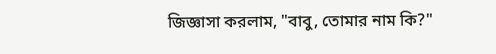জিজ্ঞাসা করলাম, "বাবু, তোমার নাম কি?"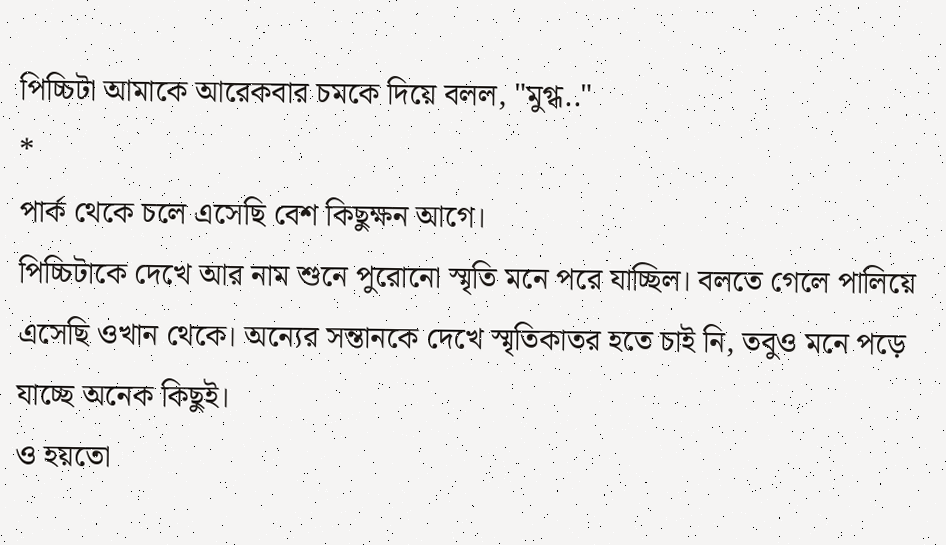পিচ্চিটা আমাকে আরেকবার চমকে দিয়ে বলল, "মুগ্ধ.."
*
পার্ক থেকে চলে এসেছি বেশ কিছুক্ষন আগে।
পিচ্চিটাকে দেখে আর নাম শুনে পুরোনো স্মৃতি মনে পরে যাচ্ছিল। বলতে গেলে পালিয়ে এসেছি ওখান থেকে। অন্যের সন্তানকে দেখে স্মৃতিকাতর হতে চাই নি, তবুও মনে পড়ে যাচ্ছে অনেক কিছুই।
ও হয়তো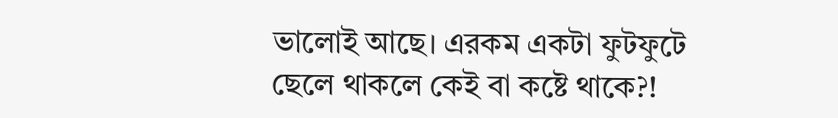ভালোই আছে। এরকম একটা ফুটফুটে ছেলে থাকলে কেই বা কষ্টে থাকে?!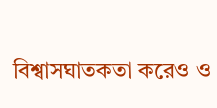বিশ্বাসঘাতকতা করেও ও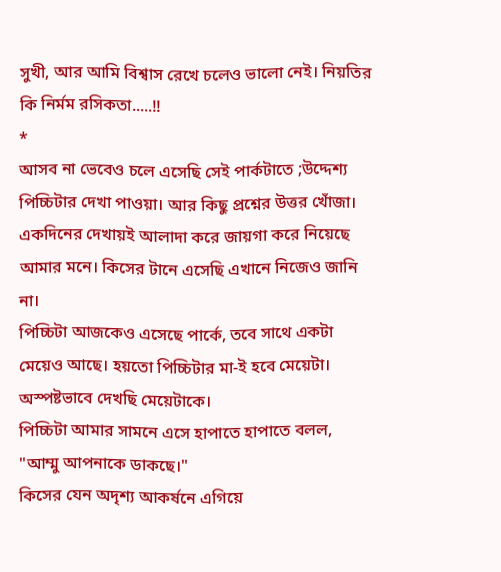সুখী, আর আমি বিশ্বাস রেখে চলেও ভালো নেই। নিয়তির কি নির্মম রসিকতা.....!!
*
আসব না ভেবেও চলে এসেছি সেই পার্কটাতে ;উদ্দেশ্য পিচ্চিটার দেখা পাওয়া। আর কিছু প্রশ্নের উত্তর খোঁজা।
একদিনের দেখায়ই আলাদা করে জায়গা করে নিয়েছে আমার মনে। কিসের টানে এসেছি এখানে নিজেও জানি না।
পিচ্চিটা আজকেও এসেছে পার্কে, তবে সাথে একটা মেয়েও আছে। হয়তো পিচ্চিটার মা-ই হবে মেয়েটা। অস্পষ্টভাবে দেখছি মেয়েটাকে।
পিচ্চিটা আমার সামনে এসে হাপাতে হাপাতে বলল, "আম্মু আপনাকে ডাকছে।"
কিসের যেন অদৃশ্য আকর্ষনে এগিয়ে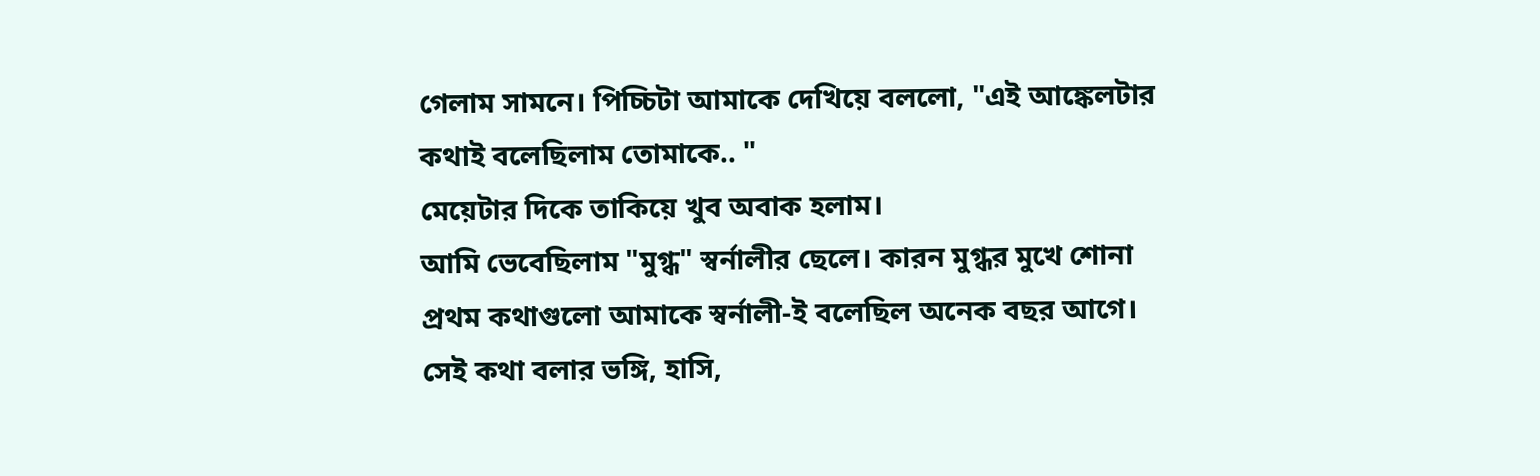গেলাম সামনে। পিচ্চিটা আমাকে দেখিয়ে বললো, "এই আঙ্কেলটার কথাই বলেছিলাম তোমাকে.. "
মেয়েটার দিকে তাকিয়ে খুব অবাক হলাম।
আমি ভেবেছিলাম "মুগ্ধ" স্বর্নালীর ছেলে। কারন মুগ্ধর মুখে শোনা প্রথম কথাগুলো আমাকে স্বর্নালী-ই বলেছিল অনেক বছর আগে। সেই কথা বলার ভঙ্গি, হাসি,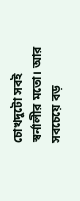চোখদুটো সবই স্বর্নালীর মতো। আর সবচেয়ে বড়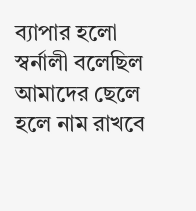ব্যাপার হলো স্বর্নালী বলেছিল আমাদের ছেলে হলে নাম রাখবে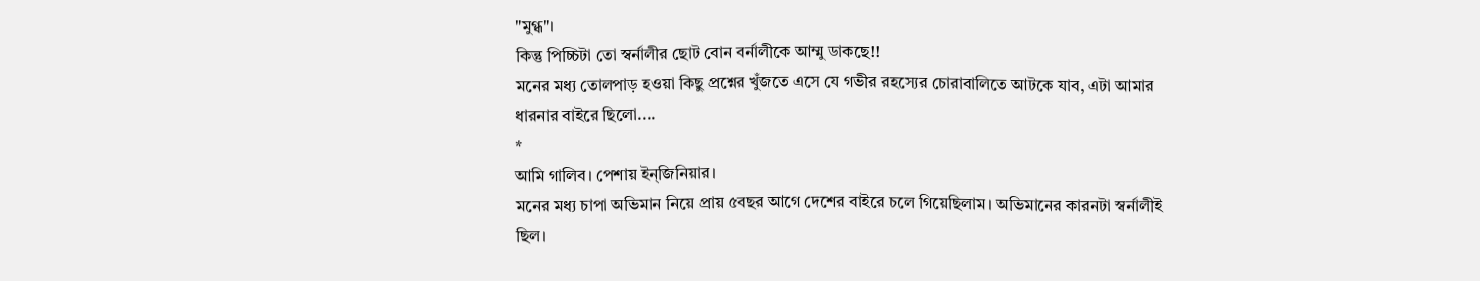"মুগ্ধ"।
কিন্তু পিচ্চিটা তো স্বর্নালীর ছোট বোন বর্নালীকে আম্মু ডাকছে!!
মনের মধ্য তোলপাড় হওয়া কিছু প্রশ্নের খুঁজতে এসে যে গভীর রহস্যের চোরাবালিতে আটকে যাব, এটা আমার ধারনার বাইরে ছিলো....
*
আমি গালিব। পেশায় ইন্জিনিয়ার।
মনের মধ্য চাপা অভিমান নিয়ে প্রায় ৫বছর আগে দেশের বাইরে চলে গিয়েছিলাম। অভিমানের কারনটা স্বর্নালীই ছিল।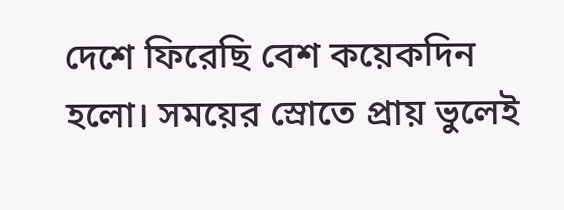দেশে ফিরেছি বেশ কয়েকদিন হলো। সময়ের স্রোতে প্রায় ভুলেই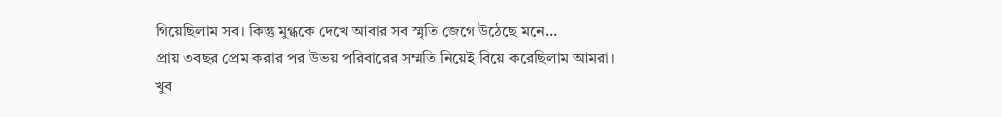গিয়েছিলাম সব। কিন্তু মুগ্ধকে দেখে আবার সব স্মৃতি জেগে উঠেছে মনে...
প্রায় ৩বছর প্রেম করার পর উভয় পরিবারের সম্মতি নিয়েই বিয়ে করেছিলাম আমরা।
খুব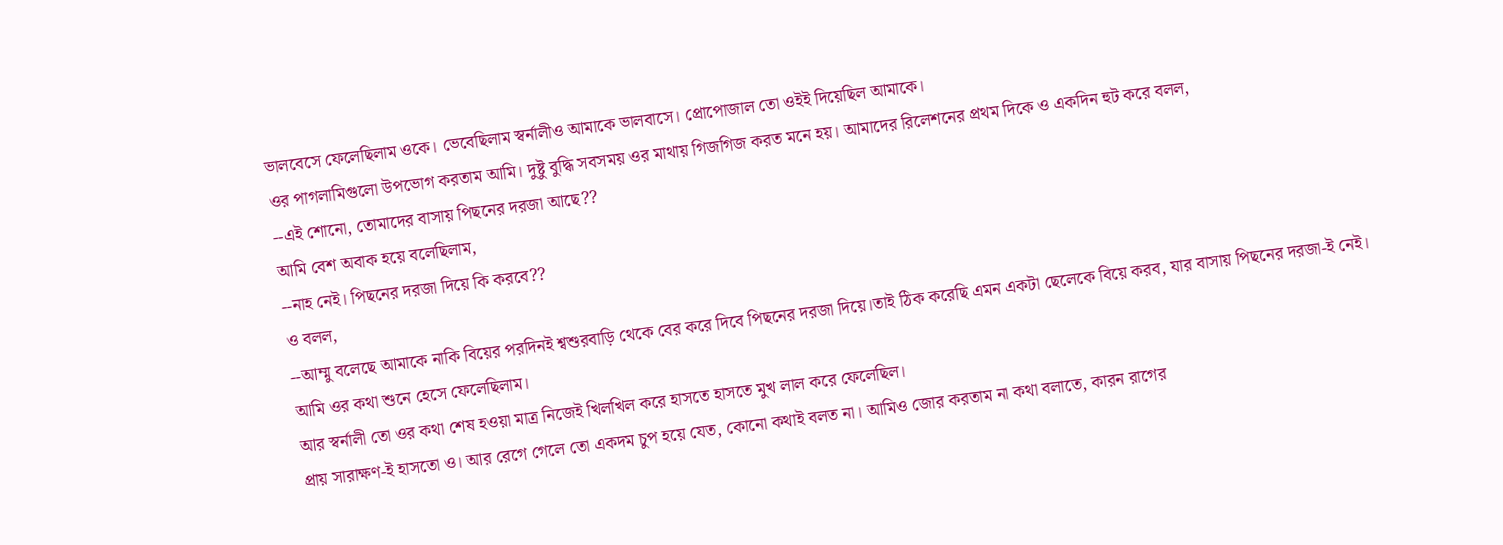ভালবেসে ফেলেছিলাম ওকে। ভেবেছিলাম স্বর্নালীও আমাকে ভালবাসে। প্রোপোজাল তো ওইই দিয়েছিল আমাকে।
ওর পাগলামিগুলো উপভোগ করতাম আমি। দুষ্টু বুদ্ধি সবসময় ওর মাথায় গিজগিজ করত মনে হয়। আমাদের রিলেশনের প্রথম দিকে ও একদিন হুট করে বলল,
--এই শোনো, তোমাদের বাসায় পিছনের দরজা আছে??
আমি বেশ অবাক হয়ে বলেছিলাম,
--নাহ নেই। পিছনের দরজা দিয়ে কি করবে??
ও বলল,
--আম্মু বলেছে আমাকে নাকি বিয়ের পরদিনই শ্বশুরবাড়ি থেকে বের করে দিবে পিছনের দরজা দিয়ে।তাই ঠিক করেছি এমন একটা ছেলেকে বিয়ে করব, যার বাসায় পিছনের দরজা-ই নেই।
আমি ওর কথা শুনে হেসে ফেলেছিলাম।
আর স্বর্নালী তো ওর কথা শেষ হওয়া মাত্র নিজেই খিলখিল করে হাসতে হাসতে মুখ লাল করে ফেলেছিল।
প্রায় সারাক্ষণ-ই হাসতো ও। আর রেগে গেলে তো একদম চুপ হয়ে যেত, কোনো কথাই বলত না। আমিও জোর করতাম না কথা বলাতে, কারন রাগের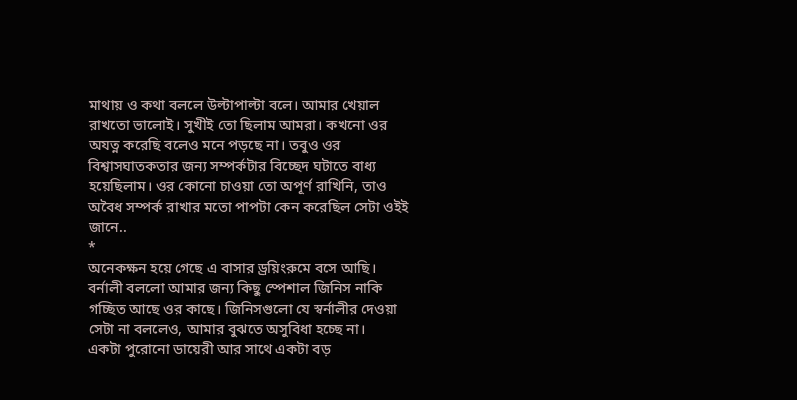মাথায় ও কথা বললে উল্টাপাল্টা বলে। আমার খেয়াল রাখতো ভালোই। সুখীই তো ছিলাম আমরা। কখনো ওর অযত্ন করেছি বলেও মনে পড়ছে না। তবুও ওর বিশ্বাসঘাতকতার জন্য সম্পর্কটার বিচ্ছেদ ঘটাতে বাধ্য হয়েছিলাম। ওর কোনো চাওয়া তো অপূর্ণ রাখিনি, তাও অবৈধ সম্পর্ক রাখার মতো পাপটা কেন করেছিল সেটা ওইই জানে..
*
অনেকক্ষন হয়ে গেছে এ বাসার ড্রয়িংরুমে বসে আছি।
বর্নালী বললো আমার জন্য কিছু স্পেশাল জিনিস নাকি গচ্ছিত আছে ওর কাছে। জিনিসগুলো যে স্বর্নালীর দেওয়া সেটা না বললেও, আমার বুঝতে অসুবিধা হচ্ছে না।
একটা পুরোনো ডায়েরী আর সাথে একটা বড়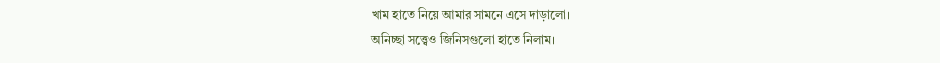খাম হাতে নিয়ে আমার সামনে এসে দাড়ালো।
অনিচ্ছা সত্ত্বেও জিনিসগুলো হাতে নিলাম।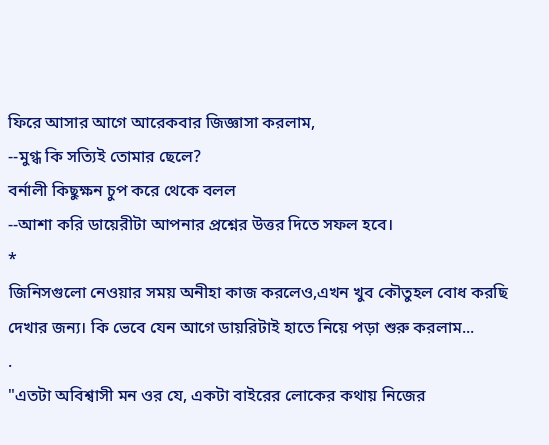ফিরে আসার আগে আরেকবার জিজ্ঞাসা করলাম,
--মুগ্ধ কি সত্যিই তোমার ছেলে?
বর্নালী কিছুক্ষন চুপ করে থেকে বলল
--আশা করি ডায়েরীটা আপনার প্রশ্নের উত্তর দিতে সফল হবে।
*
জিনিসগুলো নেওয়ার সময় অনীহা কাজ করলেও,এখন খুব কৌতুহল বোধ করছি দেখার জন্য। কি ভেবে যেন আগে ডায়রিটাই হাতে নিয়ে পড়া শুরু করলাম...
.
"এতটা অবিশ্বাসী মন ওর যে, একটা বাইরের লোকের কথায় নিজের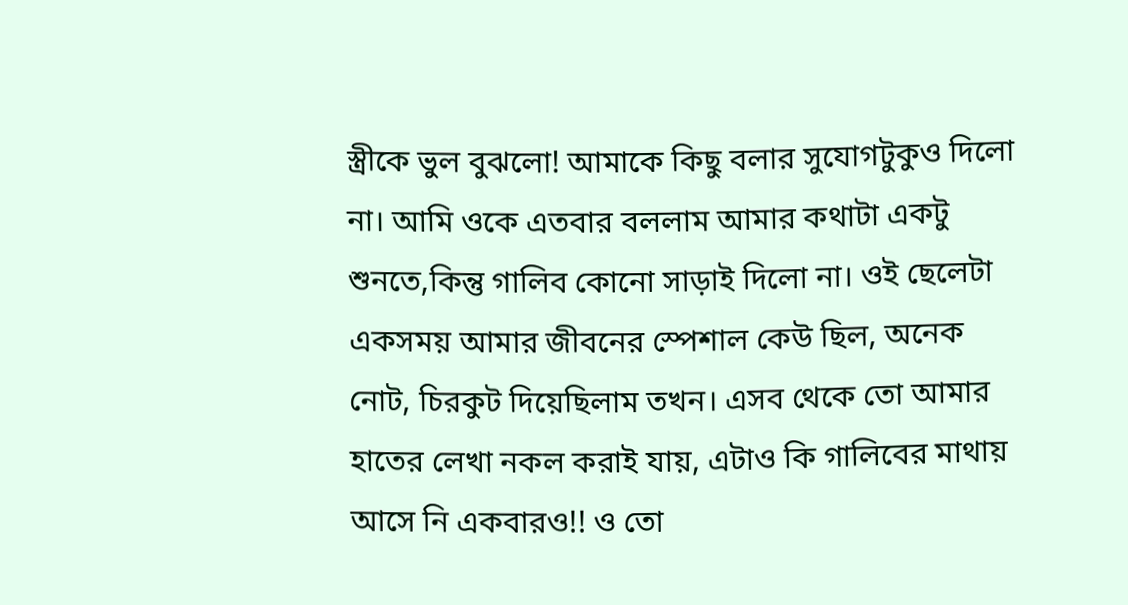স্ত্রীকে ভুল বুঝলো! আমাকে কিছু বলার সুযোগটুকুও দিলো না। আমি ওকে এতবার বললাম আমার কথাটা একটু শুনতে,কিন্তু গালিব কোনো সাড়াই দিলো না। ওই ছেলেটা একসময় আমার জীবনের স্পেশাল কেউ ছিল, অনেক নোট, চিরকুট দিয়েছিলাম তখন। এসব থেকে তো আমার হাতের লেখা নকল করাই যায়, এটাও কি গালিবের মাথায় আসে নি একবারও!! ও তো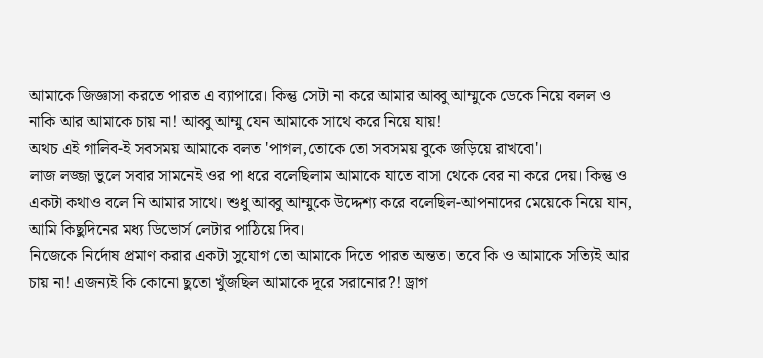আমাকে জিজ্ঞাসা করতে পারত এ ব্যাপারে। কিন্তু সেটা না করে আমার আব্বু আম্মুকে ডেকে নিয়ে বলল ও নাকি আর আমাকে চায় না! আব্বু আম্মু যেন আমাকে সাথে করে নিয়ে যায়!
অথচ এই গালিব-ই সবসময় আমাকে বলত 'পাগল,তোকে তো সবসময় বুকে জড়িয়ে রাখবো'।
লাজ লজ্জা ভুলে সবার সামনেই ওর পা ধরে বলেছিলাম আমাকে যাতে বাসা থেকে বের না করে দেয়। কিন্তু ও একটা কথাও বলে নি আমার সাথে। শুধু আব্বু আম্মুকে উদ্দেশ্য করে বলেছিল-আপনাদের মেয়েকে নিয়ে যান, আমি কিছুদিনের মধ্য ডিভোর্স লেটার পাঠিয়ে দিব।
নিজেকে নির্দোষ প্রমাণ করার একটা সুযোগ তো আমাকে দিতে পারত অন্তত। তবে কি ও আমাকে সত্যিই আর চায় না! এজন্যই কি কোনো ছুতো খুঁজছিল আমাকে দূরে সরানোর?! ড্রাগ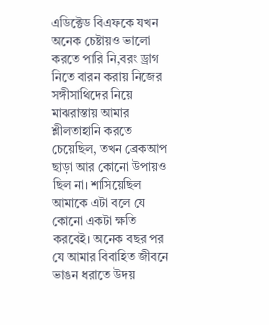এডিক্টেড বিএফকে যখন অনেক চেষ্টায়ও ভালো করতে পারি নি,বরং ড্রাগ নিতে বারন করায় নিজের সঙ্গীসাথিদের নিয়ে মাঝরাস্তায় আমার শ্লীলতাহানি করতে চেয়েছিল, তখন ব্রেকআপ ছাড়া আর কোনো উপায়ও ছিল না। শাসিয়েছিল আমাকে এটা বলে যে কোনো একটা ক্ষতি করবেই। অনেক বছর পর যে আমার বিবাহিত জীবনে ভাঙন ধরাতে উদয়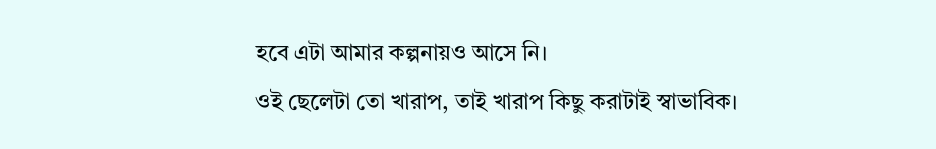হবে এটা আমার কল্পনায়ও আসে নি।
ওই ছেলেটা তো খারাপ, তাই খারাপ কিছু করাটাই স্বাভাবিক।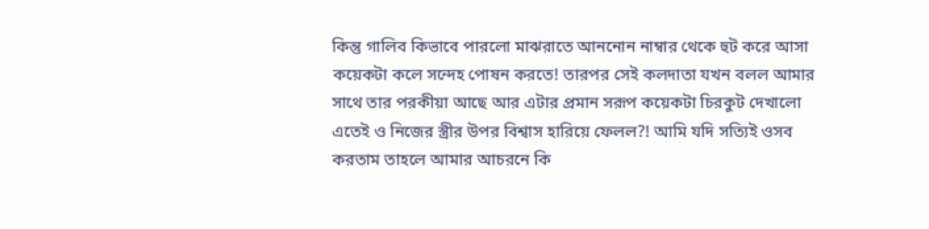কিন্তু গালিব কিভাবে পারলো মাঝরাতে আননোন নাম্বার থেকে হুট করে আসা কয়েকটা কলে সন্দেহ পোষন করতে! তারপর সেই কলদাতা যখন বলল আমার সাথে তার পরকীয়া আছে আর এটার প্রমান সরূপ কয়েকটা চিরকুট দেখালো এতেই ও নিজের স্ত্রীর উপর বিশ্বাস হারিয়ে ফেলল?! আমি যদি সত্যিই ওসব করতাম তাহলে আমার আচরনে কি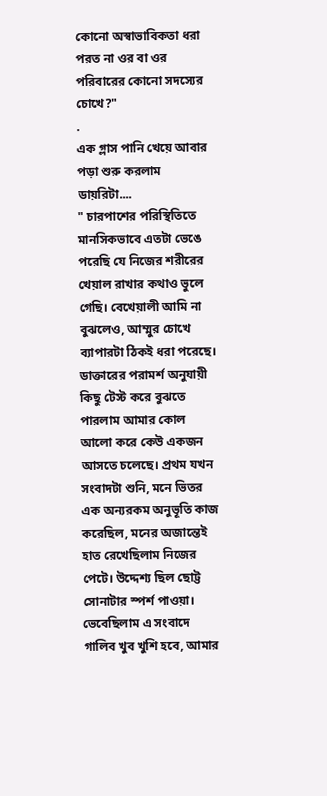কোনো অস্বাভাবিকতা ধরা পরত না ওর বা ওর পরিবারের কোনো সদস্যের চোখে?"
.
এক গ্লাস পানি খেয়ে আবার পড়া শুরু করলাম ডায়রিটা....
" চারপাশের পরিস্থিতিতে মানসিকভাবে এতটা ভেঙে পরেছি যে নিজের শরীরের খেয়াল রাখার কথাও ভুলে গেছি। বেখেয়ালী আমি না বুঝলেও, আম্মুর চোখে ব্যাপারটা ঠিকই ধরা পরেছে। ডাক্তারের পরামর্শ অনুযায়ী কিছু টেস্ট করে বুঝতে পারলাম আমার কোল আলো করে কেউ একজন আসতে চলেছে। প্রথম যখন সংবাদটা শুনি, মনে ভিতর এক অন্যরকম অনুভূতি কাজ করেছিল, মনের অজান্তেই হাত রেখেছিলাম নিজের পেটে। উদ্দেশ্য ছিল ছোট্ট সোনাটার স্পর্শ পাওয়া। ভেবেছিলাম এ সংবাদে গালিব খুব খুশি হবে, আমার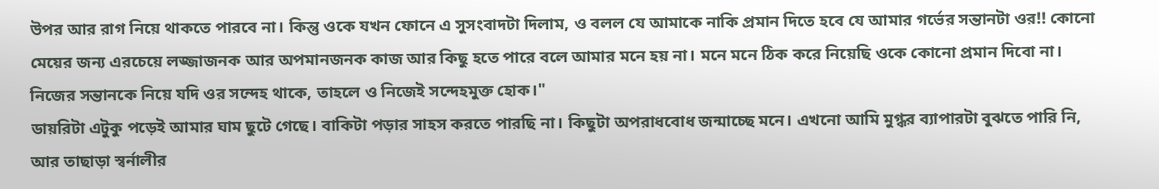উপর আর রাগ নিয়ে থাকতে পারবে না। কিন্তু ওকে যখন ফোনে এ সুসংবাদটা দিলাম, ও বলল যে আমাকে নাকি প্রমান দিতে হবে যে আমার গর্ভের সন্তানটা ওর!! কোনো মেয়ের জন্য এরচেয়ে লজ্জাজনক আর অপমানজনক কাজ আর কিছু হতে পারে বলে আমার মনে হয় না। মনে মনে ঠিক করে নিয়েছি ওকে কোনো প্রমান দিবো না। নিজের সন্তানকে নিয়ে যদি ওর সন্দেহ থাকে, তাহলে ও নিজেই সন্দেহমুক্ত হোক।"
ডায়রিটা এটুকু পড়েই আমার ঘাম ছুটে গেছে। বাকিটা পড়ার সাহস করতে পারছি না। কিছুটা অপরাধবোধ জন্মাচ্ছে মনে। এখনো আমি মুগ্ধর ব্যাপারটা বুঝতে পারি নি, আর তাছাড়া স্বর্নালীর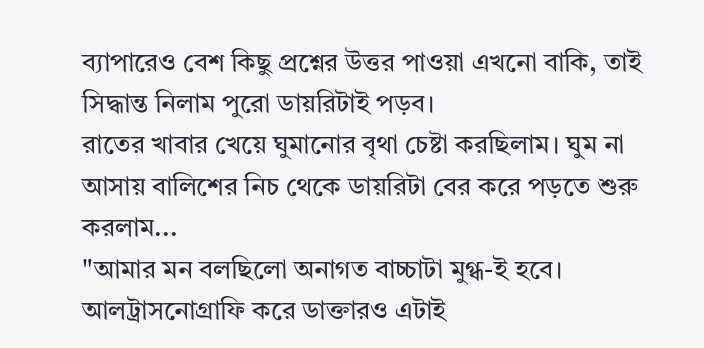ব্যাপারেও বেশ কিছু প্রশ্নের উত্তর পাওয়া এখনো বাকি, তাই সিদ্ধান্ত নিলাম পুরো ডায়রিটাই পড়ব।
রাতের খাবার খেয়ে ঘুমানোর বৃথা চেষ্টা করছিলাম। ঘুম না আসায় বালিশের নিচ থেকে ডায়রিটা বের করে পড়তে শুরু করলাম...
"আমার মন বলছিলো অনাগত বাচ্চাটা মুগ্ধ-ই হবে। আলট্রাসনোগ্রাফি করে ডাক্তারও এটাই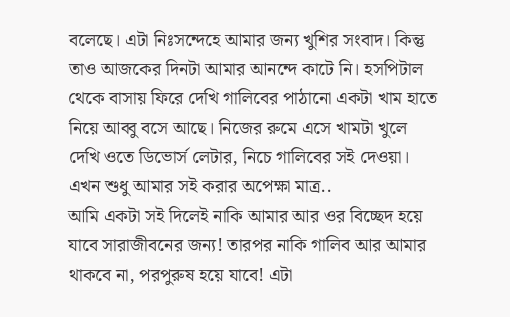বলেছে। এটা নিঃসন্দেহে আমার জন্য খুশির সংবাদ। কিন্তু তাও আজকের দিনটা আমার আনন্দে কাটে নি। হসপিটাল থেকে বাসায় ফিরে দেখি গালিবের পাঠানো একটা খাম হাতে নিয়ে আব্বু বসে আছে। নিজের রুমে এসে খামটা খুলে দেখি ওতে ডিভোর্স লেটার, নিচে গালিবের সই দেওয়া। এখন শুধু আমার সই করার অপেক্ষা মাত্র..
আমি একটা সই দিলেই নাকি আমার আর ওর বিচ্ছেদ হয়ে যাবে সারাজীবনের জন্য! তারপর নাকি গালিব আর আমার থাকবে না, পরপুরুষ হয়ে যাবে! এটা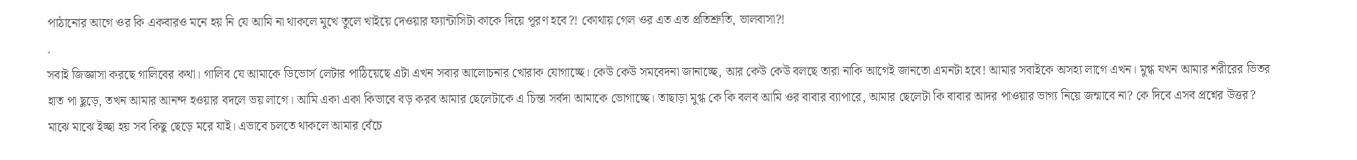পাঠানোর আগে ওর কি একবারও মনে হয় নি যে আমি না থাকলে মুখে তুলে খাইয়ে দেওয়ার ফ্যান্টাসিটা কাকে দিয়ে পূরণ হবে?! কোথায় গেল ওর এত এত প্রতিশ্রুতি, ভালবাসা?!
.
সবাই জিজ্ঞাসা করছে গালিবের কথা। গালিব যে আমাকে ডিভোর্স লেটার পাঠিয়েছে এটা এখন সবার আলোচনার খোরাক যোগাচ্ছে। কেউ কেউ সমবেদনা জানাচ্ছে, আর কেউ কেউ বলছে তারা নাকি আগেই জানতো এমনটা হবে! আমার সবাইকে অসহ্য লাগে এখন। মুগ্ধ যখন আমার শরীরের ভিতর হাত পা ছুড়ে, তখন আমার আনন্দ হওয়ার বদলে ভয় লাগে। আমি একা একা কিভাবে বড় করব আমার ছেলেটাকে এ চিন্তা সর্বদা আমাকে ভোগাচ্ছে। তাছাড়া মুগ্ধ কে কি বলব আমি ওর বাবার ব্যাপারে, আমার ছেলেটা কি বাবার আদর পাওয়ার ভাগ্য নিয়ে জন্মাবে না? কে দিবে এসব প্রশ্নের উত্তর? মাঝে মাঝে ইচ্ছা হয় সব কিছু ছেড়ে মরে যাই। এভাবে চলতে থাকলে আমার বেঁচে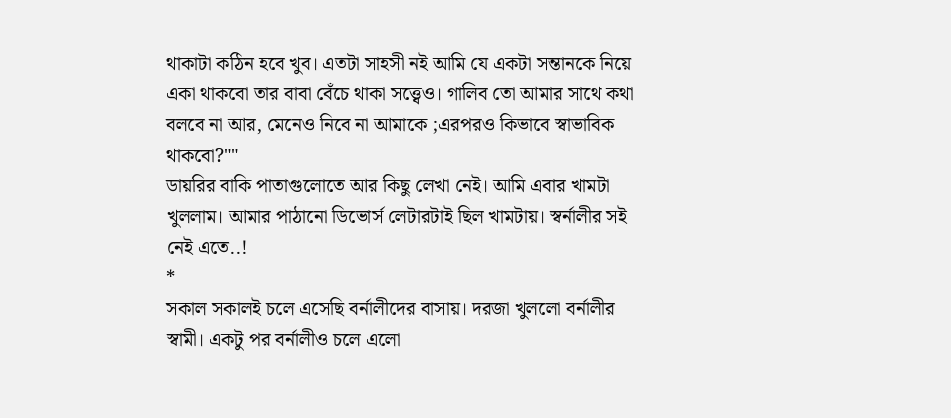থাকাটা কঠিন হবে খুব। এতটা সাহসী নই আমি যে একটা সন্তানকে নিয়ে একা থাকবো তার বাবা বেঁচে থাকা সত্ত্বেও। গালিব তো আমার সাথে কথা বলবে না আর, মেনেও নিবে না আমাকে ;এরপরও কিভাবে স্বাভাবিক থাকবো?""
ডায়রির বাকি পাতাগুলোতে আর কিছু লেখা নেই। আমি এবার খামটা খুললাম। আমার পাঠানো ডিভোর্স লেটারটাই ছিল খামটায়। স্বর্নালীর সই নেই এতে..!
*
সকাল সকালই চলে এসেছি বর্নালীদের বাসায়। দরজা খুললো বর্নালীর স্বামী। একটু পর বর্নালীও চলে এলো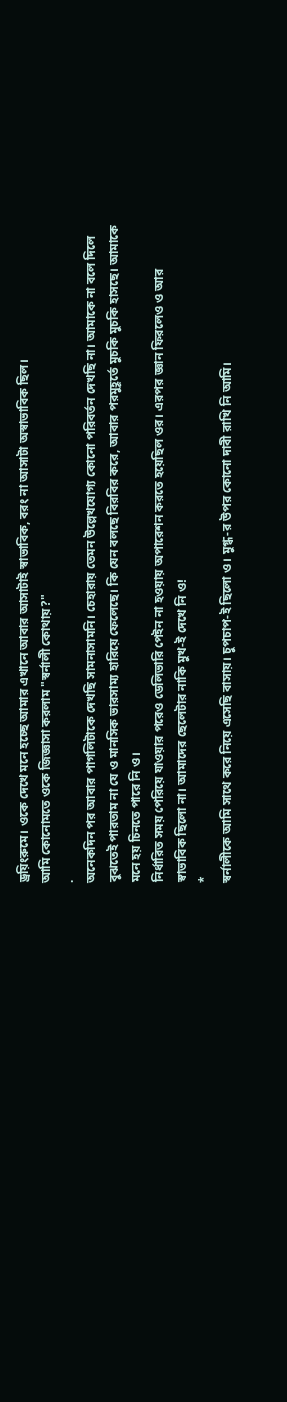ড্রয়িংরুমে। ওকে দেখে মনে হচ্ছে আমার এখানে আবার আসাটাই স্বাভাবিক, বরং না আসাটা অস্বাভাবিক ছিল।
আমি কোনোমতে ওকে জিজ্ঞাসা করলাম "স্বর্নালী কোথায়?"
.
অনেকদিন পর আবার পাগলিটাকে দেখছি সামনাসামনি। চেহারায় তেমন উল্লেখযোগ্য কোনো পরিবর্তন দেখছি না। আমাকে না বলে দিলে বুঝতেই পারতাম না যে ও মানসিক ভারসাম্য হারিয়ে ফেলেছে। কি যেন বলছে বিরবির করে, আবার পরমুহূর্তে মুচকি মুচকি হাসছে। আমাকে মনে হয় চিনতে পারে নি ও।
নির্ধারিত সময় পেরিয়ে যাওয়ার পরেও ডেলিভারি পেইন না হওয়ায় অপারেশন করতে হয়েছিল ওর। এরপর জ্ঞান ফিরলেও ও আর স্বাভাবিক ছিলো না। আমাদের ছেলেটার নাকি মুখ-ই দেখে নি ও!
*
স্বর্নালীকে আমি সাথে করে নিয়ে এসেছি বাসায়। চুপচাপ-ই ছিলো ও। মুগ্ধ-র উপর কোনো দাবী রাখি নি আমি।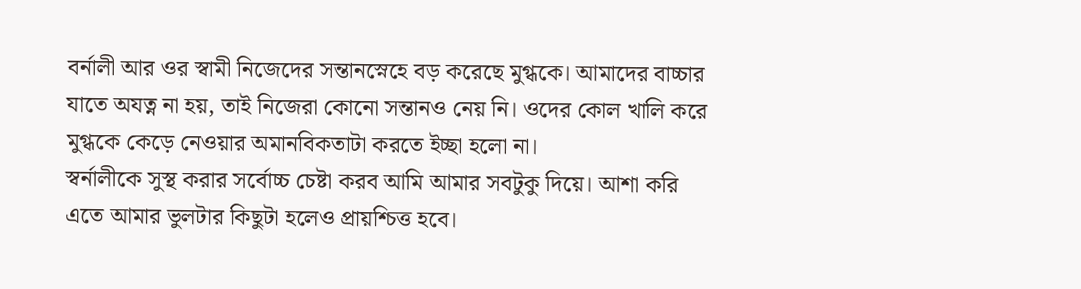বর্নালী আর ওর স্বামী নিজেদের সন্তানস্নেহে বড় করেছে মুগ্ধকে। আমাদের বাচ্চার যাতে অযত্ন না হয়, তাই নিজেরা কোনো সন্তানও নেয় নি। ওদের কোল খালি করে মুগ্ধকে কেড়ে নেওয়ার অমানবিকতাটা করতে ইচ্ছা হলো না।
স্বর্নালীকে সুস্থ করার সর্বোচ্চ চেষ্টা করব আমি আমার সবটুকু দিয়ে। আশা করি এতে আমার ভুলটার কিছুটা হলেও প্রায়শ্চিত্ত হবে।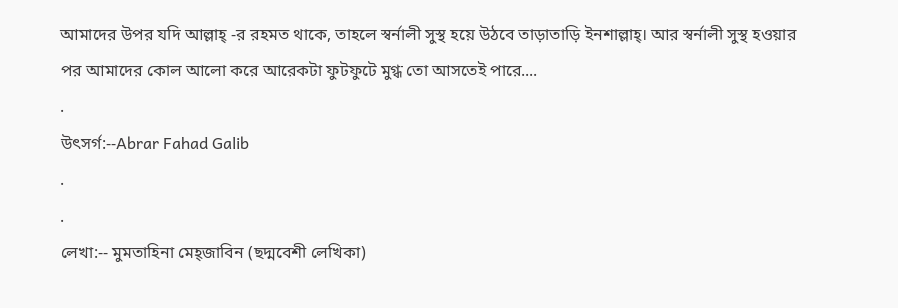আমাদের উপর যদি আল্লাহ্ -র রহমত থাকে, তাহলে স্বর্নালী সুস্থ হয়ে উঠবে তাড়াতাড়ি ইনশাল্লাহ্। আর স্বর্নালী সুস্থ হওয়ার পর আমাদের কোল আলো করে আরেকটা ফুটফুটে মুগ্ধ তো আসতেই পারে....
.
উৎসর্গ:--Abrar Fahad Galib
.
.
লেখা:-- মুমতাহিনা মেহ্জাবিন (ছদ্মবেশী লেখিকা)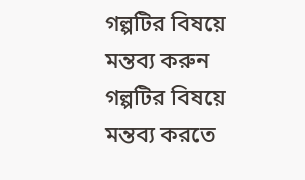গল্পটির বিষয়ে মন্তব্য করুন
গল্পটির বিষয়ে মন্তব্য করতে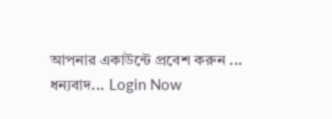আপনার একাউন্টে প্রবেশ করুন ... ধন্যবাদ... Login Now